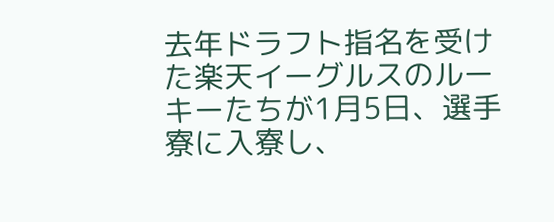去年ドラフト指名を受けた楽天イーグルスのルーキーたちが1月5日、選手寮に入寮し、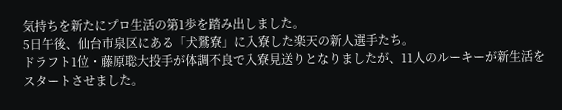気持ちを新たにプロ生活の第1歩を踏み出しました。
5日午後、仙台市泉区にある「犬鷲寮」に入寮した楽天の新人選手たち。
ドラフト1位・藤原聡大投手が体調不良で入寮見送りとなりましたが、11人のルーキーが新生活をスタートさせました。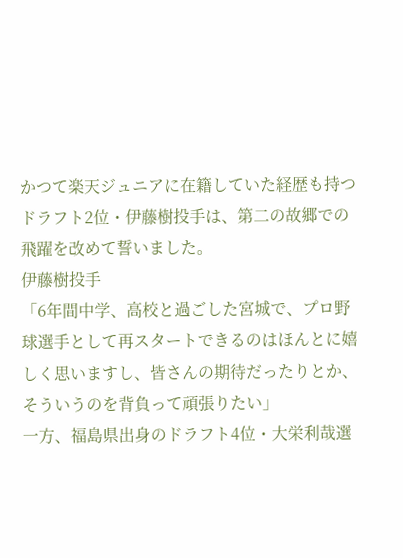かつて楽天ジュニアに在籍していた経歴も持つドラフト2位・伊藤樹投手は、第二の故郷での飛躍を改めて誓いました。
伊藤樹投手
「6年間中学、高校と過ごした宮城で、プロ野球選手として再スタートできるのはほんとに嬉しく思いますし、皆さんの期待だったりとか、そういうのを背負って頑張りたい」
一方、福島県出身のドラフト4位・大栄利哉選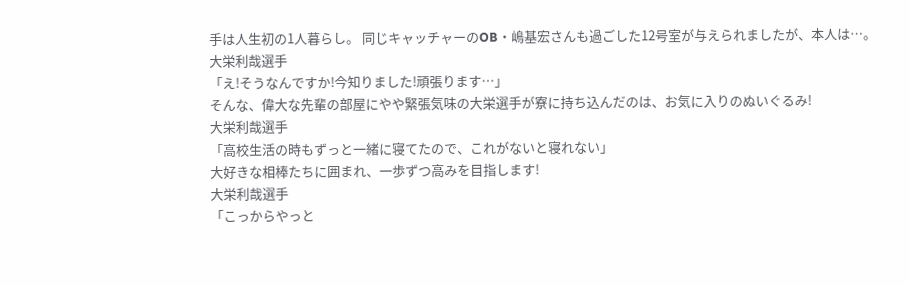手は人生初の1人暮らし。 同じキャッチャーのOB・嶋基宏さんも過ごした12号室が与えられましたが、本人は…。
大栄利哉選手
「え!そうなんですか!今知りました!頑張ります…」
そんな、偉大な先輩の部屋にやや緊張気味の大栄選手が寮に持ち込んだのは、お気に入りのぬいぐるみ!
大栄利哉選手
「高校生活の時もずっと一緒に寝てたので、これがないと寝れない」
大好きな相棒たちに囲まれ、一歩ずつ高みを目指します!
大栄利哉選手
「こっからやっと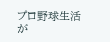プロ野球生活が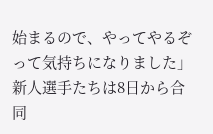始まるので、やってやるぞって気持ちになりました」
新人選手たちは8日から合同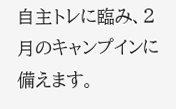自主トレに臨み、2月のキャンプインに備えます。